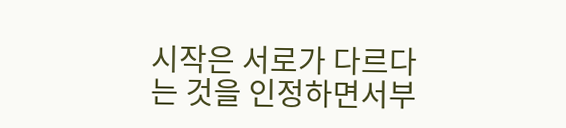시작은 서로가 다르다는 것을 인정하면서부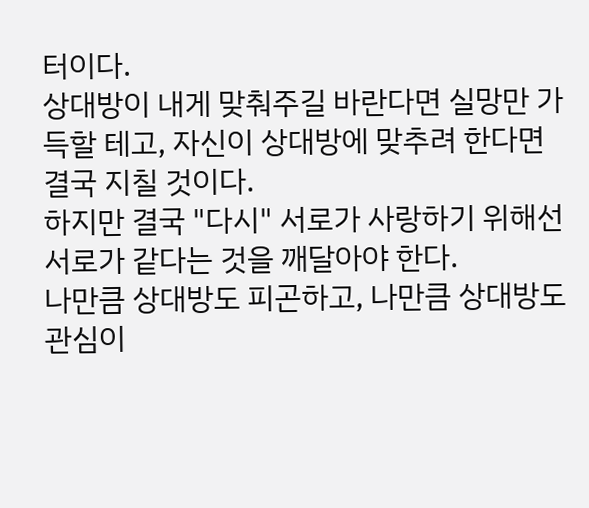터이다.
상대방이 내게 맞춰주길 바란다면 실망만 가득할 테고, 자신이 상대방에 맞추려 한다면 결국 지칠 것이다.
하지만 결국 "다시" 서로가 사랑하기 위해선 서로가 같다는 것을 깨달아야 한다.
나만큼 상대방도 피곤하고, 나만큼 상대방도 관심이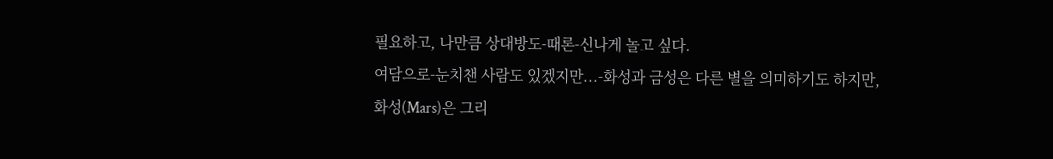필요하고, 나만큼 상대방도-때론-신나게 놀고 싶다.
여담으로-눈치챈 사람도 있겠지만...-화성과 금성은 다른 별을 의미하기도 하지만,
화성(Mars)은 그리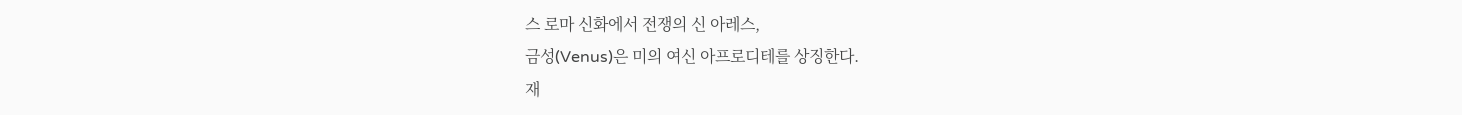스 로마 신화에서 전쟁의 신 아레스,
금성(Venus)은 미의 여신 아프로디테를 상징한다.
재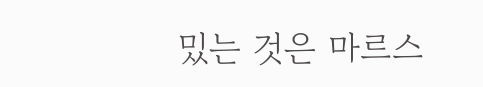밌는 것은 마르스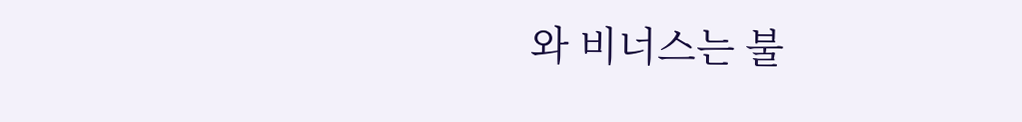와 비너스는 불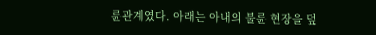륜관계였다. 아래는 아내의 불륜 현장을 덮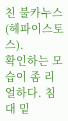친 불카누스(헤파이스토스).
확인하는 모습이 좀 리얼하다. 침대 밑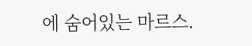에 숨어있는 마르스.